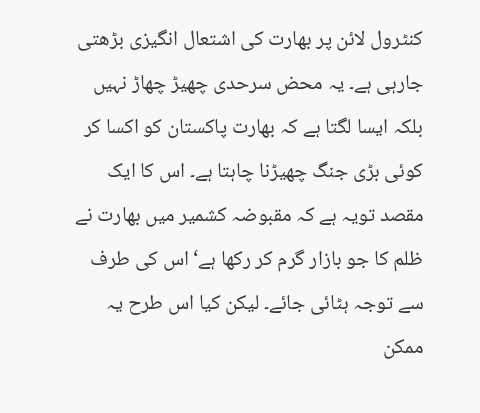کنٹرول لائن پر بھارت کی اشتعال انگیزی بڑھتی جارہی ہے۔ یہ محض سرحدی چھیڑ چھاڑ نہیں بلکہ ایسا لگتا ہے کہ بھارت پاکستان کو اکسا کر کوئی بڑی جنگ چھیڑنا چاہتا ہے۔ اس کا ایک مقصد تویہ ہے کہ مقبوضہ کشمیر میں بھارت نے ظلم کا جو بازار گرم کر رکھا ہے‘ اس کی طرف سے توجہ ہٹائی جائے۔ لیکن کیا اس طرح یہ ممکن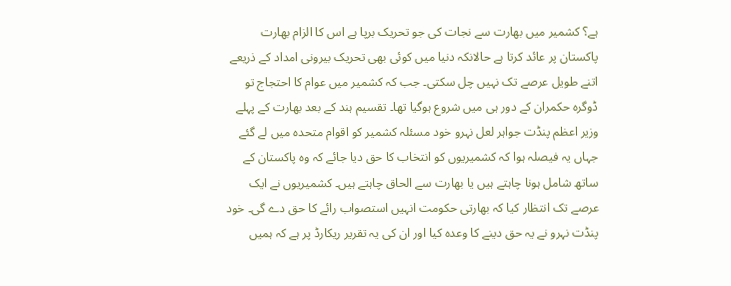ہے؟ کشمیر میں بھارت سے نجات کی جو تحریک برپا ہے اس کا الزام بھارت پاکستان پر عائد کرتا ہے حالانکہ دنیا میں کوئی بھی تحریک بیرونی امداد کے ذریعے اتنے طویل عرصے تک نہیں چل سکتی۔ جب کہ کشمیر میں عوام کا احتجاج تو ڈوگرہ حکمران کے دور ہی میں شروع ہوگیا تھا۔ تقسیم ہند کے بعد بھارت کے پہلے وزیر اعظم پنڈت جواہر لعل نہرو خود مسئلہ کشمیر کو اقوام متحدہ میں لے گئے جہاں یہ فیصلہ ہوا کہ کشمیریوں کو انتخاب کا حق دیا جائے کہ وہ پاکستان کے ساتھ شامل ہونا چاہتے ہیں یا بھارت سے الحاق چاہتے ہیں۔ کشمیریوں نے ایک عرصے تک انتظار کیا کہ بھارتی حکومت انہیں استصواب رائے کا حق دے گی۔ خود پنڈت نہرو نے یہ حق دینے کا وعدہ کیا اور ان کی یہ تقریر ریکارڈ پر ہے کہ ہمیں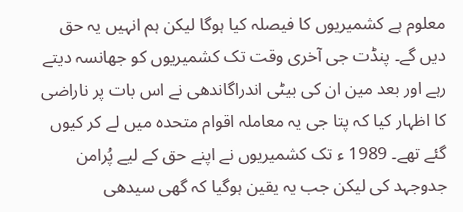معلوم ہے کشمیریوں کا فیصلہ کیا ہوگا لیکن ہم انہیں یہ حق دیں گے۔ پنڈت جی آخری وقت تک کشمیریوں کو جھانسہ دیتے رہے اور بعد مین ان کی بیٹی اندراگاندھی نے اس بات پر ناراضی کا اظہار کیا کہ پتا جی یہ معاملہ اقوام متحدہ میں لے کر کیوں گئے تھے۔ 1989 ء تک کشمیریوں نے اپنے حق کے لیے پُرامن جدوجہد کی لیکن جب یہ یقین ہوگیا کہ گھی سیدھی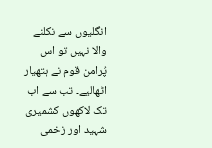انگلیوں سے نکلنے والا نہیں تو اس پُرامن قوم نے ہتھیار اٹھالیے۔ تب سے اب تک لاکھوں کشمیری شہید اور زخمی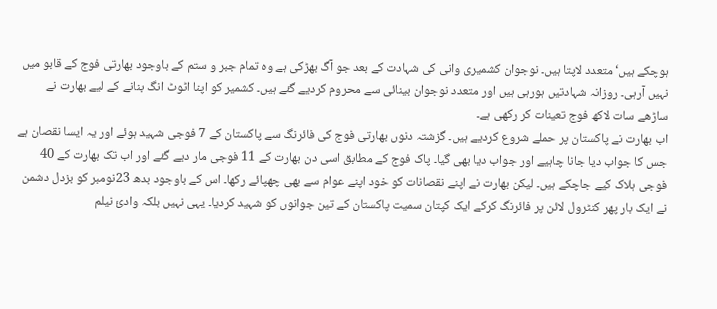ہوچکے ہیں‘ متعدد لاپتا ہیں۔ نوجوان کشمیری وانی کی شہادت کے بعد جو آگ بھڑکی ہے وہ تمام جبر و ستم کے باوجود بھارتی فوج کے قابو میں نہیں آرہی۔ روزانہ شہادتیں ہورہی ہیں اور متعدد نوجوان بینائی سے محروم کردیے گئے ہیں۔ کشمیر کو اپنا اٹوٹ انگ بنانے کے لیے بھارت نے ساڑھے سات لاکھ فوج تعینات کر رکھی ہے۔
اب بھارت نے پاکستان پر حملے شروع کردیے ہیں۔ گزشتہ دنوں بھارتی فوج کی فائرنگ سے پاکستان کے 7 فوجی شہید ہوئے اور یہ ایسا نقصان ہے جس کا جواب دیا جانا چاہیے اور جواب دیا بھی گیا۔ پاک فوج کے مطابق اسی دن بھارت کے 11 فوجی مار دیے گئے اور اب تک بھارت کے 40 فوجی ہلاک کیے جاچکے ہیں۔ لیکن بھارت نے اپنے نقصانات کو خود اپنے عوام سے بھی چھپائے رکھا۔ اس کے باوجود بدھ 23نومبر کو بزدل دشمن نے ایک بار پھر کنٹرول لائن پر فائرنگ کرکے ایک کپتان سمیت پاکستان کے تین جوانوں کو شہید کردیا۔ یہی نہیں بلکہ وادئ نیلم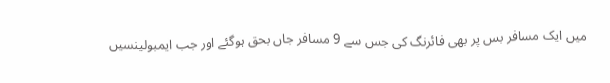میں ایک مسافر بس پر بھی فائرنگ کی جس سے 9 مسافر جاں بحق ہوگئے اور جب ایمبولینسیں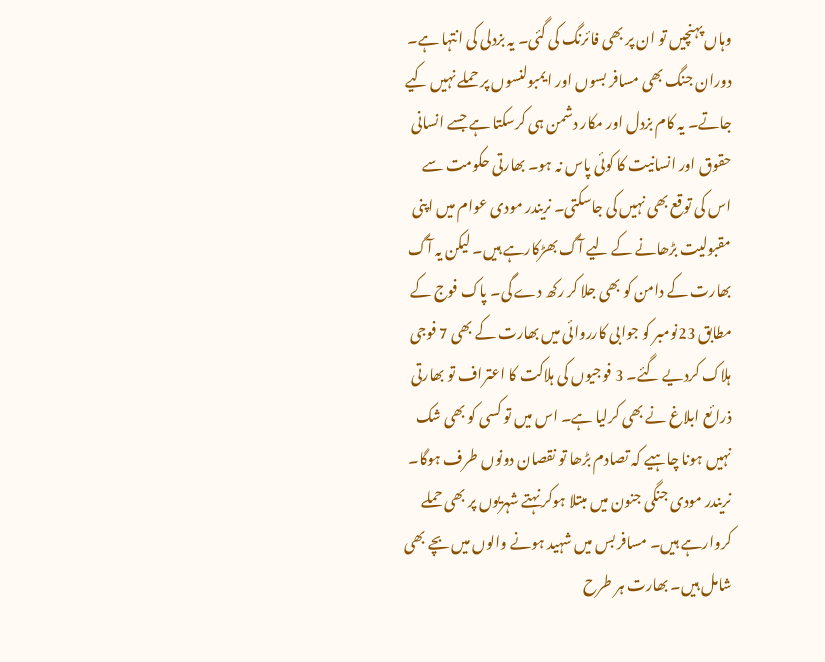وہاں پہنچیں تو ان پر بھی فائرنگ کی گئی۔ یہ بزدلی کی انتہا ہے۔ دوران جنگ بھی مسافر بسوں اور ایمبولنسوں پر حملے نہیں کیے جاتے۔ یہ کام بزدل اور مکار دشمن ہی کرسکتا ہے جسے انسانی حقوق اور انسانیت کا کوئی پاس نہ ہو۔ بھارتی حکومت سے اس کی توقع بھی نہیں کی جاسکتی۔ نریندر مودی عوام میں اپنی مقبولیت بڑھانے کے لیے آگ بھڑکارہے ہیں۔ لیکن یہ آگ بھارت کے دامن کو بھی جلا کر رکھ دے گی۔ پاک فوج کے مطابق 23نومبر کو جوابی کارروائی میں بھارت کے بھی 7 فوجی ہلاک کردیے گئے۔ 3 فوجیوں کی ہلاکت کا اعتراف تو بھارتی ذرائع ابلاغ نے بھی کرلیا ہے۔ اس میں تو کسی کو بھی شک نہیں ہونا چاہیے کہ تصادم بڑھا تو نقصان دونوں طرف ہوگا۔ نریندر مودی جنگی جنون میں مبتلا ہوکر نہتے شہریوں پر بھی حملے کروارہے ہیں۔ مسافر بس میں شہید ہونے والوں میں بچے بھی شامل ہیں۔ بھارت ہر طرح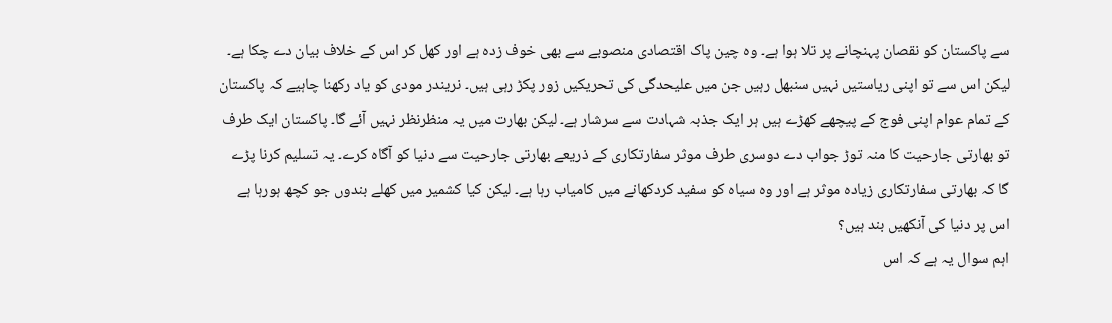سے پاکستان کو نقصان پہنچانے پر تلا ہوا ہے۔ وہ چین پاک اقتصادی منصوبے سے بھی خوف زدہ ہے اور کھل کر اس کے خلاف بیان دے چکا ہے۔ لیکن اس سے تو اپنی ریاستیں نہیں سنبھل رہیں جن میں علیحدگی کی تحریکیں زور پکڑ رہی ہیں۔ نریندر مودی کو یاد رکھنا چاہیے کہ پاکستان کے تمام عوام اپنی فوج کے پیچھے کھڑے ہیں ہر ایک جذبہ شہادت سے سرشار ہے۔ لیکن بھارت میں یہ منظرنظر نہیں آئے گا۔ پاکستان ایک طرف تو بھارتی جارحیت کا منہ توڑ جواب دے دوسری طرف موثر سفارتکاری کے ذریعے بھارتی جارحیت سے دنیا کو آگاہ کرے۔ یہ تسلیم کرنا پڑے گا کہ بھارتی سفارتکاری زیادہ موثر ہے اور وہ سیاہ کو سفید کردکھانے میں کامیاب رہا ہے۔ لیکن کیا کشمیر میں کھلے بندوں جو کچھ ہورہا ہے اس پر دنیا کی آنکھیں بند ہیں؟
اہم سوال یہ ہے کہ اس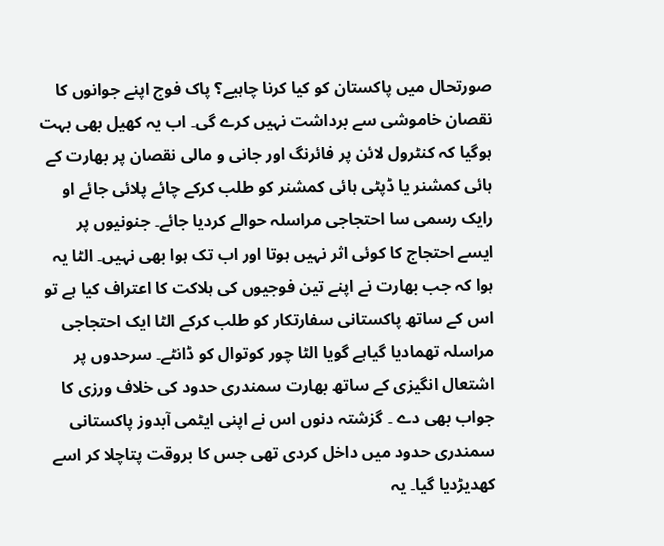صورتحال میں پاکستان کو کیا کرنا چاہیے؟ پاک فوج اپنے جوانوں کا نقصان خاموشی سے برداشت نہیں کرے گی۔ اب یہ کھیل بھی بہت ہوگیا کہ کنٹرول لائن پر فائرنگ اور جانی و مالی نقصان پر بھارت کے ہائی کمشنر یا ڈپٹی ہائی کمشنر کو طلب کرکے چائے پلائی جائے او رایک رسمی سا احتجاجی مراسلہ حوالے کردیا جائے۔ جنونیوں پر ایسے احتجاج کا کوئی اثر نہیں ہوتا اور اب تک ہوا بھی نہیں۔ الٹا یہ ہوا کہ جب بھارت نے اپنے تین فوجیوں کی ہلاکت کا اعتراف کیا ہے تو اس کے ساتھ پاکستانی سفارتکار کو طلب کرکے الٹا ایک احتجاجی مراسلہ تھمادیا گیاہے گویا الٹا چور کوتوال کو ڈانٹے۔ سرحدوں پر اشتعال انگیزی کے ساتھ بھارت سمندری حدود کی خلاف ورزی کا جواب بھی دے ۔ گزشتہ دنوں اس نے اپنی ایٹمی آبدوز پاکستانی سمندری حدود میں داخل کردی تھی جس کا بروقت پتاچلا کر اسے کھدیڑدیا گیا۔ یہ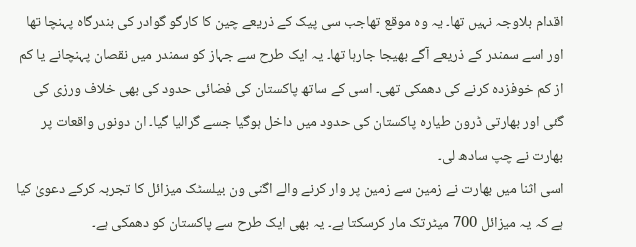اقدام بلاوجہ نہیں تھا۔ یہ وہ موقع تھاجب سی پیک کے ذریعے چین کا کارگو گوادر کی بندرگاہ پہنچا تھا اور اسے سمندر کے ذریعے آگے بھیجا جارہا تھا۔ یہ ایک طرح سے جہاز کو سمندر میں نقصان پہنچانے یا کم از کم خوفزدہ کرنے کی دھمکی تھی۔ اسی کے ساتھ پاکستان کی فضائی حدود کی بھی خلاف ورزی کی گئی اور بھارتی ڈرون طیارہ پاکستان کی حدود میں داخل ہوگیا جسے گرالیا گیا۔ ان دونوں واقعات پر بھارت نے چپ سادھ لی۔
اسی اثنا میں بھارت نے زمین سے زمین پر وار کرنے والے اگنی ون بیلسٹک میزائل کا تجربہ کرکے دعویٰ کیا ہے کہ یہ میزائل 700 میٹرتک مار کرسکتا ہے۔ یہ بھی ایک طرح سے پاکستان کو دھمکی ہے۔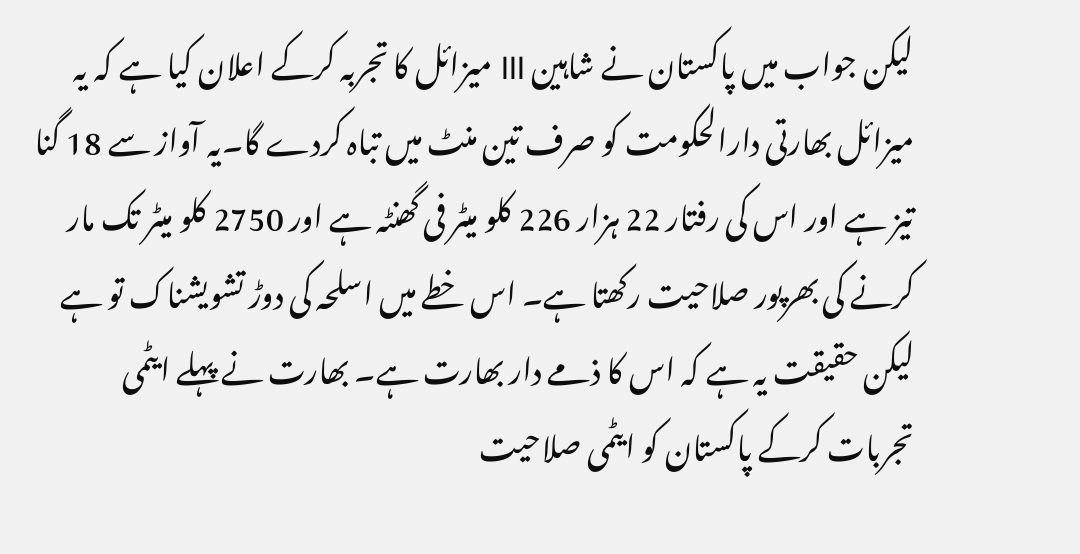لیکن جواب میں پاکستان نے شاہین III میزائل کا تجربہ کرکے اعلان کیا ہے کہ یہ میزائل بھارتی دارالحکومت کو صرف تین منٹ میں تباہ کردے گا۔یہ آواز سے 18 گنا تیز ہے اور اس کی رفتار 22 ہزار 226 کلو میٹر فی گھنٹہ ہے اور 2750 کلو میٹر تک مار کرنے کی بھرپور صلاحیت رکھتا ہے۔ اس خطے میں اسلحہ کی دوڑ تشویشناک تو ہے لیکن حقیقت یہ ہے کہ اس کا ذمے دار بھارت ہے۔ بھارت نے پہلے ایٹمی تجربات کرکے پاکستان کو ایٹمی صلاحیت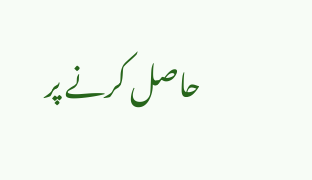حاصل کرنے پر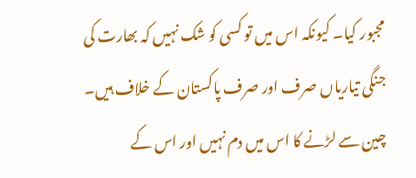مجبور کیا۔ کیونکہ اس میں تو کسی کو شک نہیں کہ بھارت کی جنگی تیاریاں صرف اور صرف پاکستان کے خلاف ہیں۔ چین سے لڑنے کا اس میں دم نہیں اور اس کے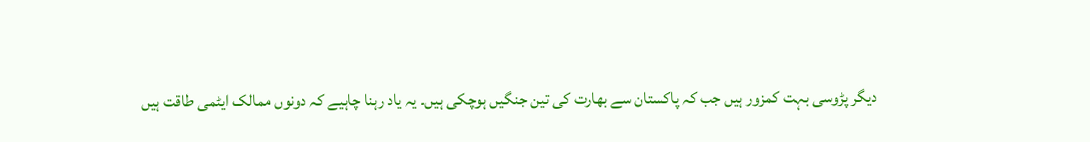دیگر پڑوسی بہت کمزور ہیں جب کہ پاکستان سے بھارت کی تین جنگیں ہوچکی ہیں۔ یہ یاد رہنا چاہیے کہ دونوں ممالک ایٹمی طاقت ہیں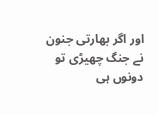اور اگر بھارتی جنون نے جنگ چھیڑی تو دونوں ہی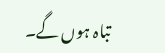تباہ ہوں گے۔